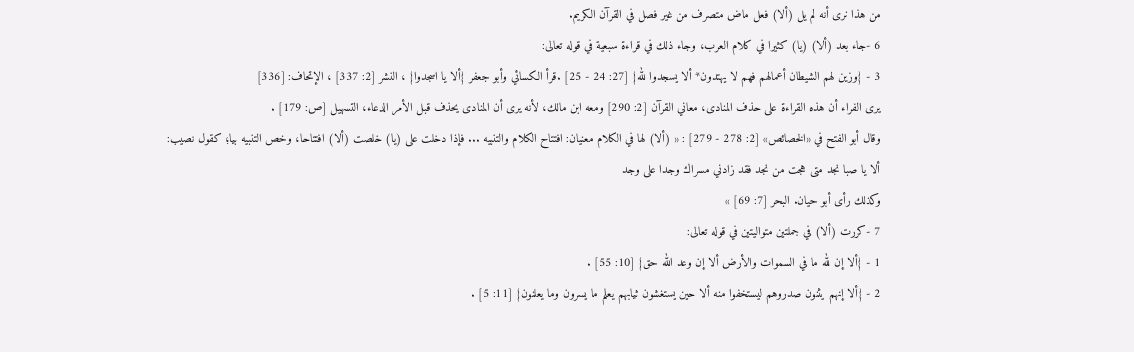من هذا نرى أنه لم يل (ألا) فعل ماض متصرف من غير فصل في القرآن الكريم.
6 -جاء بعد (ألا) (يا) كثيرا في كلام العرب، وجاء ذلك في قراءة سبعية في قوله تعالى:
3 - {وزين لهم الشيطان أعمالهم فهم لا يهتدون* ألا يسجدوا لله} [27: 24 - 25] .قرأ الكسائي وأبو جعفر {ألا يا اسجدوا} ، النشر [2: 337] ، الإتحاف: [336]
يرى الفراء أن هذه القراءة على حذف المنادى، معاني القرآن [2: 290] ومعه ابن مالك، لأنه يرى أن المنادى يحذف قبل الأمر الدعاء، التسهيل [ص: 179] .
وقال أبو الفتح في «الخصائص» [2: 278 - 279] : « (ألا) لها في الكلام معنيان: افتتاح الكلام والتنبيه ... فإذا دخلت على (يا) خلصت (ألا) افتتاحا، وخص التنبيه بيا؛ كقول نصيب:
ألا يا صبا نجد متى هجت من نجد فقد زادني مسراك وجدا على وجد
وكذلك رأى أبو حيان. البحر [7: 69] »
7 -كررت (ألا) في جملتين متواليتين في قوله تعالى:
1 - {ألا إن لله ما في السموات والأرض ألا إن وعد الله حق} [10: 55] .
2 - {ألا إنهم يثنون صدروهم ليستخفوا منه ألا حين يستغشون ثيابهم يعلم ما يسرون وما يعلنون} [11: 5] .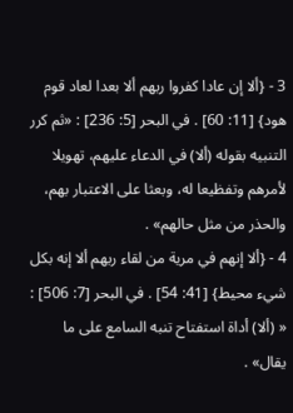3 - {ألا إن عادا كفروا ربهم ألا بعدا لعاد قوم هود} [11: 60] . في البحر [5: 236] : «ثم كرر التنبيه بقوله (ألا) في الدعاء عليهم، تهويلا لأمرهم وتفظيعا له، وبعثا على الاعتبار بهم، والحذر من مثل حالهم» .
4 - {ألا إنهم في مرية من لقاء ربهم ألا إنه بكل شيء محيط} [41: 54] . في البحر [7: 506] : « (ألا) أداة استفتاح تنبه السامع على ما يقال» .